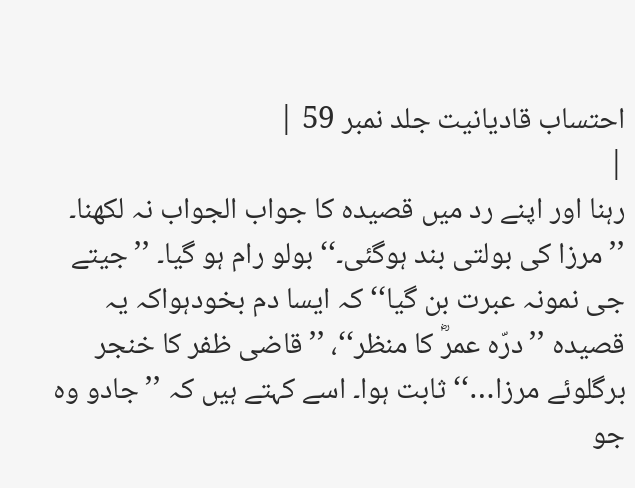احتساب قادیانیت جلد نمبر 59 |
|
رہنا اور اپنے رد میں قصیدہ کا جواب الجواب نہ لکھنا۔ ’’مرزا کی بولتی بند ہوگئی۔‘‘ بولو رام ہو گیا۔ ’’جیتے جی نمونہ عبرت بن گیا‘‘ کہ ایسا دم بخودہواکہ یہ قصیدہ ’’درّہ عمرؓ کا منظر‘‘، ’’قاضی ظفر کا خنجر برگلوئے مرزا…‘‘ ثابت ہوا۔ اسے کہتے ہیں کہ ’’جادو وہ جو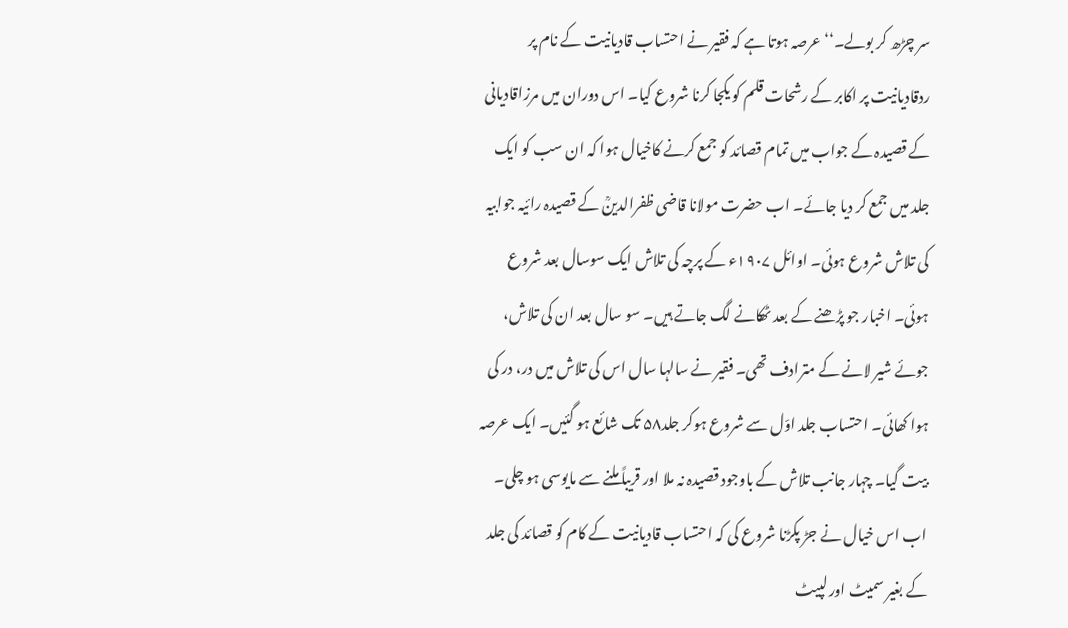سر چڑھ کر بولے۔‘‘ عرصہ ہوتا ہے کہ فقیر نے احتساب قادیانیت کے نام پر ردقادیانیت پر اکابر کے رشحات قلم کو یکجا کرنا شروع کیا۔ اس دوران میں مرزاقادیانی کے قصیدہ کے جواب میں تمام قصائد کو جمع کرنے کاخیال ہوا کہ ان سب کو ایک جلد میں جمع کر دیا جائے۔ اب حضرت مولانا قاضی ظفرالدینؒ کے قصیدہ رائیہ جوابیہ کی تلاش شروع ہوئی۔ اوائل ۱۹۰۷ء کے پرچہ کی تلاش ایک سوسال بعد شروع ہوئی۔ اخبار جو پڑھنے کے بعد ٹھکانے لگ جاتے ہیں۔ سو سال بعد ان کی تلاش، جوئے شیر لانے کے مترادف تھی۔ فقیر نے سالہا سال اس کی تلاش میں در، در کی ہوا کھائی۔ احتساب جلد اوّل سے شروع ہوکر جلد۵۸ تک شائع ہو گئیں۔ ایک عرصہ بیت گیا۔ چہار جانب تلاش کے باوجود قصیدہ نہ ملا اور قریباً ملنے سے مایوسی ہو چلی۔ اب اس خیال نے جڑ پکڑنا شروع کی کہ احتساب قادیانیت کے کام کو قصائد کی جلد کے بغیر سمیٹ اور لپیٹ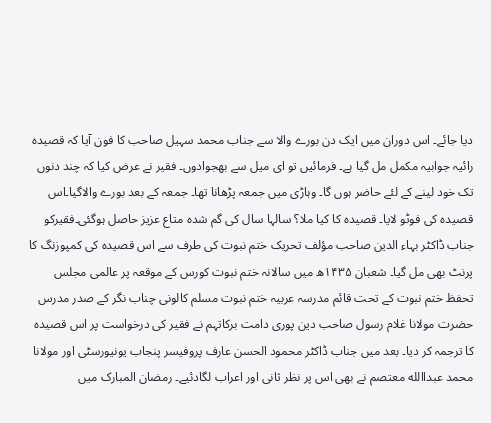دیا جائے۔ اس دوران میں ایک دن بورے والا سے جناب محمد سہیل صاحب کا فون آیا کہ قصیدہ رائیہ جوابیہ مکمل مل گیا ہے۔ فرمائیں تو ای میل سے بھجوادوں۔ فقیر نے عرض کیا کہ چند دنوں تک خود لینے کے لئے حاضر ہوں گا۔ وہاڑی میں جمعہ پڑھانا تھا۔ جمعہ کے بعد بورے والاگیا۔اس قصیدہ کی فوٹو لایا۔ قصیدہ کا کیا ملا؟ سالہا سال کی گم شدہ متاع عزیز حاصل ہوگئی۔فقیرکو جناب ڈاکٹر بہاء الدین صاحب مؤلف تحریک ختم نبوت کی طرف سے اس قصیدہ کی کمپوزنگ کا پرنٹ بھی مل گیا۔ شعبان ۱۴۳۵ھ میں سالانہ ختم نبوت کورس کے موقعہ پر عالمی مجلس تحفظ ختم نبوت کے تحت قائم مدرسہ عربیہ ختم نبوت مسلم کالونی چناب نگر کے صدر مدرس حضرت مولانا غلام رسول صاحب دین پوری دامت برکاتہم نے فقیر کی درخواست پر اس قصیدہ کا ترجمہ کر دیا۔ بعد میں جناب ڈاکٹر محمود الحسن عارف پروفیسر پنجاب یونیورسٹی اور مولانا محمد عبداالله معتصم نے بھی اس پر نظر ثانی اور اعراب لگادئیے۔ رمضان المبارک میں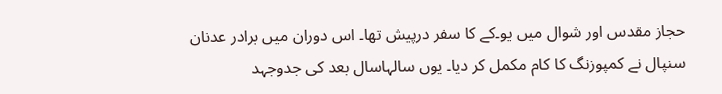حجاز مقدس اور شوال میں یو۔کے کا سفر درپیش تھا۔ اس دوران میں برادر عدنان سنپال نے کمپوزنگ کا کام مکمل کر دیا۔ یوں سالہاسال بعد کی جدوجہد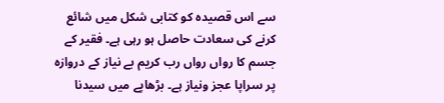سے اس قصیدہ کو کتابی شکل میں شائع کرنے کی سعادت حاصل ہو رہی ہے۔ فقیر کے جسم کا رواں رواں رب کریم بے نیاز کے دروازہ پر سراپا عجز ونیاز ہے۔ بڑھاپے میں سیدنا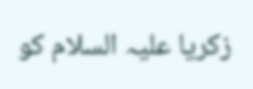زکریا علیہ السلام کو